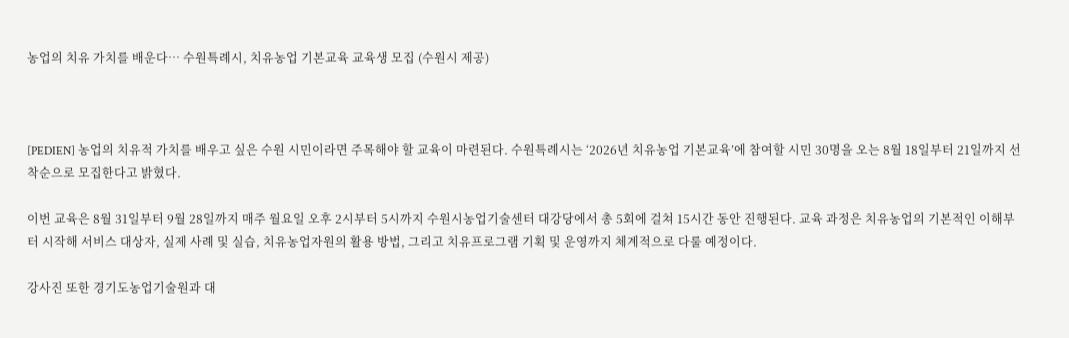농업의 치유 가치를 배운다… 수원특례시, 치유농업 기본교육 교육생 모집 (수원시 제공)



[PEDIEN] 농업의 치유적 가치를 배우고 싶은 수원 시민이라면 주목해야 할 교육이 마련된다. 수원특례시는 ‘2026년 치유농업 기본교육’에 참여할 시민 30명을 오는 8월 18일부터 21일까지 선착순으로 모집한다고 밝혔다.

이번 교육은 8월 31일부터 9월 28일까지 매주 월요일 오후 2시부터 5시까지 수원시농업기술센터 대강당에서 총 5회에 걸쳐 15시간 동안 진행된다. 교육 과정은 치유농업의 기본적인 이해부터 시작해 서비스 대상자, 실제 사례 및 실습, 치유농업자원의 활용 방법, 그리고 치유프로그램 기획 및 운영까지 체계적으로 다룰 예정이다.

강사진 또한 경기도농업기술원과 대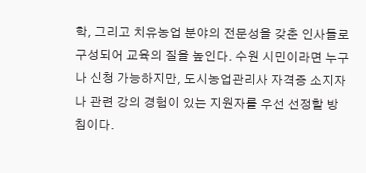학, 그리고 치유농업 분야의 전문성을 갖춘 인사들로 구성되어 교육의 질을 높인다. 수원 시민이라면 누구나 신청 가능하지만, 도시농업관리사 자격증 소지자나 관련 강의 경험이 있는 지원자를 우선 선정할 방침이다.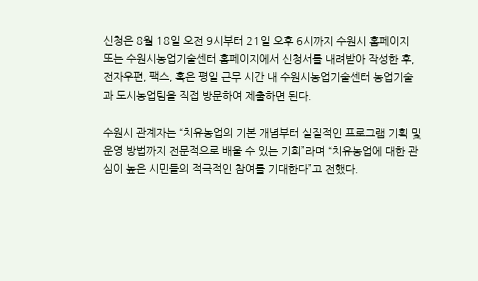신청은 8월 18일 오전 9시부터 21일 오후 6시까지 수원시 홈페이지 또는 수원시농업기술센터 홈페이지에서 신청서를 내려받아 작성한 후, 전자우편, 팩스, 혹은 평일 근무 시간 내 수원시농업기술센터 농업기술과 도시농업팀을 직접 방문하여 제출하면 된다.

수원시 관계자는 “치유농업의 기본 개념부터 실질적인 프로그램 기획 및 운영 방법까지 전문적으로 배울 수 있는 기회”라며 “치유농업에 대한 관심이 높은 시민들의 적극적인 참여를 기대한다”고 전했다.